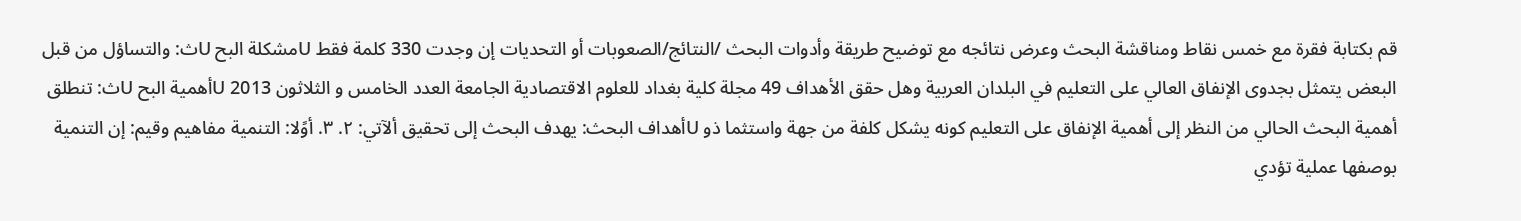قم بكتابة فقرة مع خمس نقاط ومناقشة البحث وعرض نتائجه مع توضيح طريقة وأدوات البحث /النتائج/الصعوبات أو التحديات إن وجدت 330 كلمة فقط Uمشكلة البح Uث: والتساؤل من قبل البعض يتمثل بجدوى الإنفاق العالي على التعليم في البلدان العربية وهل حقق الأهداف 49 مجلة كلية بغداد للعلوم الاقتصادية الجامعة العدد الخامس و الثلاثون 2013 Uأهمية البح Uث: تنطلق أهمية البحث الحالي من النظر إلى أهمية الإنفاق على التعليم كونه يشكل كلفة من جهة واستثما ذو Uأهداف البحث: يهدف البحث إلى تحقيق ألآتي: ۲. ۳. أوًلا: التنمية مفاهيم وقيم: إن التنمية بوصفها عملية تؤدي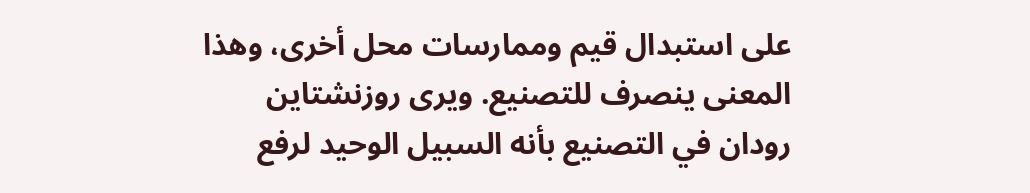على استبدال قيم وممارسات محل أخرى، وهذا المعنى ينصرف للتصنيع. ويرى روزنشتاين رودان في التصنيع بأنه السبيل الوحيد لرفع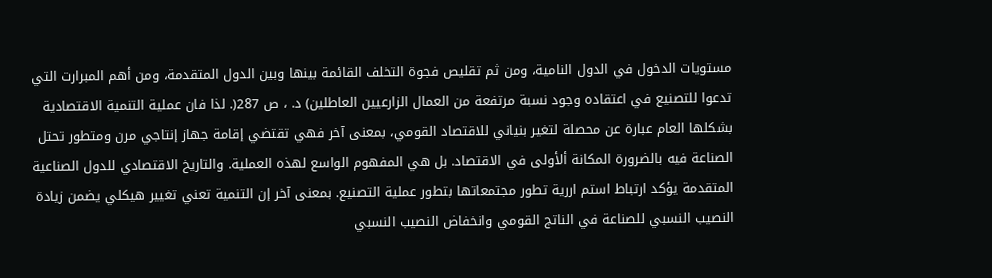مستويات الدخول في الدول النامية، ومن ثم تقليص فجوة التخلف القائمة بينها وبين الدول المتقدمة، ومن أهم المبرارت التي تدعوا للتصنيع في اعتقاده وجود نسبة مرتفعة من العمال الزارعيين العاطلين) د. ، ص 287(. لذا فان عملية التنمية الاقتصادية بشكلها العام عبارة عن محصلة لتغير بنياني للاقتصاد القومي، بمعنى آخر فهي تقتضي إقامة جهاز إنتاجي مرن ومتطور تحتل الصناعة فيه بالضرورة المكانة ألأولى في الاقتصاد. بل هي المفهوم الواسع لهذه العملية. والتاريخ الاقتصادي للدول الصناعية المتقدمة يؤكد ارتباط استم اررية تطور مجتمعاتها بتطور عملية التصنيع. بمعنى آخر إن التنمية تعني تغيير هيكلي يضمن زيادة النصيب النسبي للصناعة في الناتج القومي وانخفاض النصيب النسبي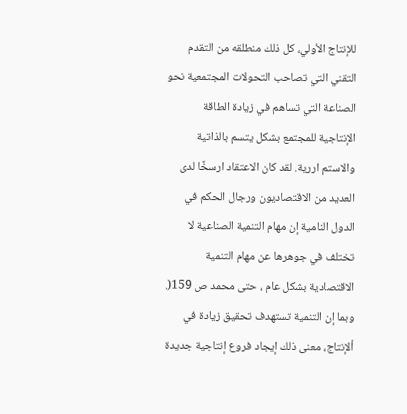للإنتاج الأولي، كل ذلك منطلقه من التقدم التقني التي تصاحب التحولات المجتمعية نحو الصناعة التي تساهم في زيادة الطاقة الإنتاجية للمجتمع بشكل يتسم بالذاتية والاستم اررية. لقد كان الاعتقاد ارسخًا لدى العديد من الاقتصاديون ورجال الحكم في الدول النامية إن مهام التنمية الصناعية لا تختلف في جوهرها عن مهام التنمية الاقتصادية بشكل عام ، حتى محمد ص 159(. وبما إن التنمية تستهدف تحقيق زيادة في ألإنتاج، معنى ذلك إيجاد فروع إنتاجية جديدة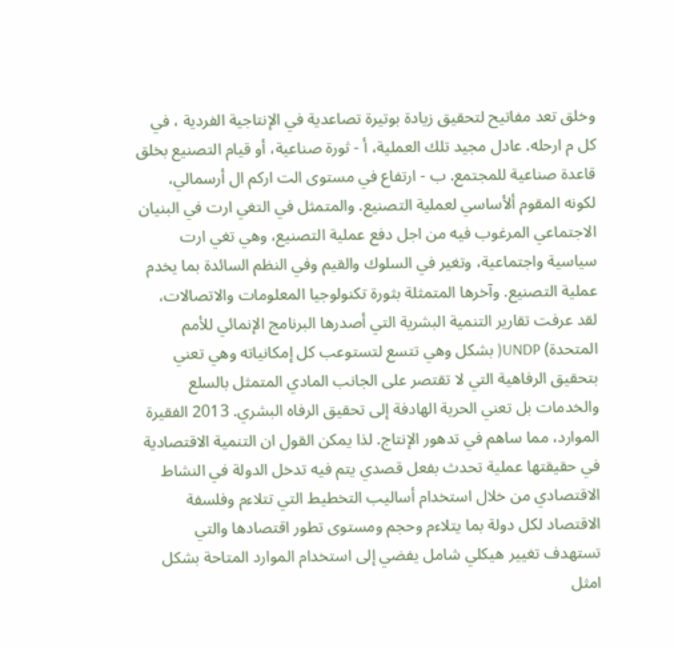وخلق تعد مفاتيح لتحقيق زيادة بوتيرة تصاعدية في الإنتاجية الفردية ، في كل م ارحله. عادل مجيد تلك العملية، ‌أ - ثورة صناعية، أو قيام التصنيع بخلق قاعدة صناعية للمجتمع. ب - ارتفاع في مستوى الت اركم ال أرسمالي، لكونه المقوم ألأساسي لعملية التصنيع. والمتمثل في التغي ارت في البنيان الاجتماعي المرغوب فيه من اجل دفع عملية التصنيع، وهي تغي ارت سياسية واجتماعية، وتغير في السلوك والقيم وفي النظم السائدة بما يخدم عملية التصنيع. وآخرها المتمثلة بثورة تكنولوجيا المعلومات والاتصالات، لقد عرفت تقارير التنمية البشرية التي أصدرها البرنامج الإنمائي للأمم المتحدة) UNDP( بشكل وهي تتسع لتستوعب كل إمكانياته وهي تعني بتحقيق الرفاهية التي لا تقتصر على الجانب المادي المتمثل بالسلع والخدمات بل تعني الحرية الهادفة إلى تحقيق الرفاه البشري. 2013 الفقيرة الموارد، مما ساهم في تدهور الإنتاج. لذا يمكن القول ان التنمية الاقتصادية في حقيقتها عملية تحدث بفعل قصدي يتم فيه تدخل الدولة في النشاط الاقتصادي من خلال استخدام أساليب التخطيط التي تتلاءم وفلسفة الاقتصاد لكل دولة بما يتلاءم وحجم ومستوى تطور اقتصادها والتي تستهدف تغيير هيكلي شامل يفضي إلى استخدام الموارد المتاحة بشكل امثل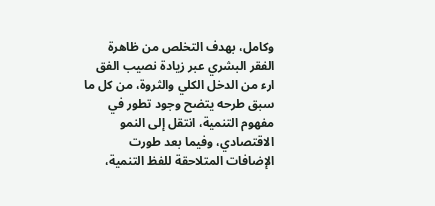وكامل، بهدف التخلص من ظاهرة الفقر البشري عبر زيادة نصيب الفق ارء من الدخل الكلي والثروة، من كل ما سبق طرحه يتضح وجود تطور في مفهوم التنمية، انتقل إلى النمو الاقتصادي، وفيما بعد طورت الإضافات المتلاحقة للفظ التنمية،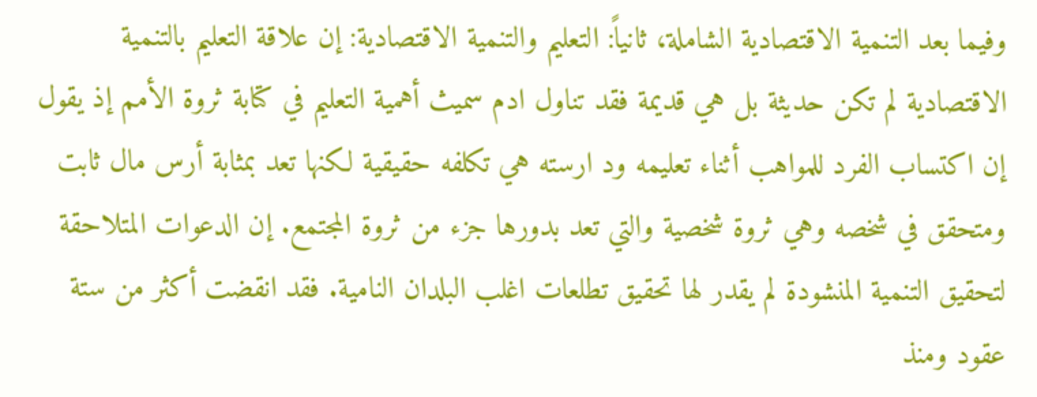وفيما بعد التنمية الاقتصادية الشاملة، ثانياً: التعليم والتنمية الاقتصادية: إن علاقة التعليم بالتنمية الاقتصادية لم تكن حديثة بل هي قديمة فقد تناول ادم سميث أهمية التعليم في كتابة ثروة الأمم إذ يقول إن اكتساب الفرد للمواهب أثناء تعليمه ود ارسته هي تكلفه حقيقية لكنها تعد بمثابة أرس مال ثابت ومتحقق في شخصه وهي ثروة شخصية والتي تعد بدورها جزء من ثروة المجتمع. إن الدعوات المتلاحقة لتحقيق التنمية المنشودة لم يقدر لها تحقيق تطلعات اغلب البلدان النامية. فقد انقضت أكثر من ستة عقود ومنذ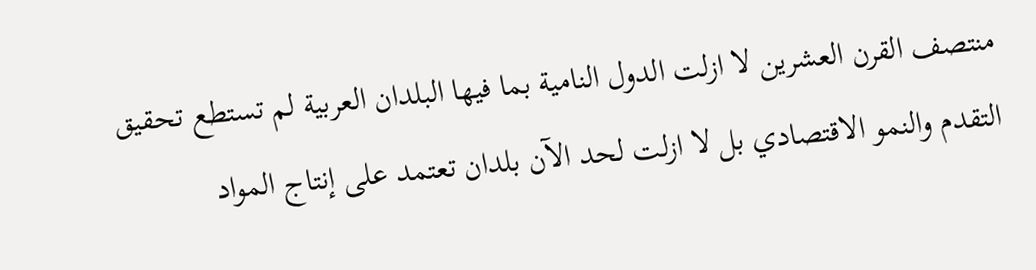منتصف القرن العشرين لا ازلت الدول النامية بما فيها البلدان العربية لم تستطع تحقيق التقدم والنمو الاقتصادي بل لا ازلت لحد الآن بلدان تعتمد على إنتاج المواد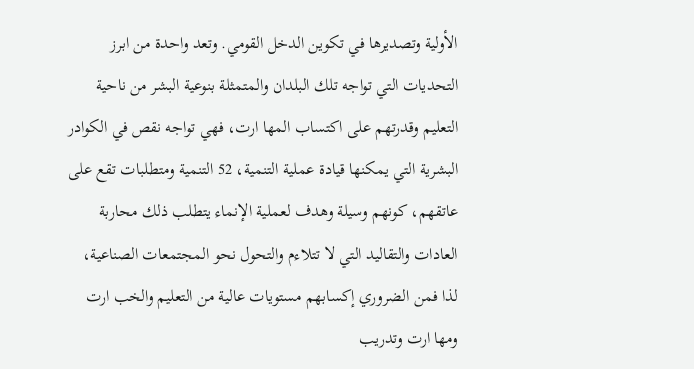الأولية وتصديرها في تكوين الدخل القومي. وتعد واحدة من ابرز التحديات التي تواجه تلك البلدان والمتمثلة بنوعية البشر من ناحية التعليم وقدرتهم على اكتساب المها ارت، فهي تواجه نقص في الكوادر البشرية التي يمكنها قيادة عملية التنمية، 52 التنمية ومتطلبات تقع على عاتقهم، كونهم وسيلة وهدف لعملية الإنماء يتطلب ذلك محاربة العادات والتقاليد التي لا تتلاءم والتحول نحو المجتمعات الصناعية، لذا فمن الضروري إكسابهم مستويات عالية من التعليم والخب ارت ومها ارت وتدريب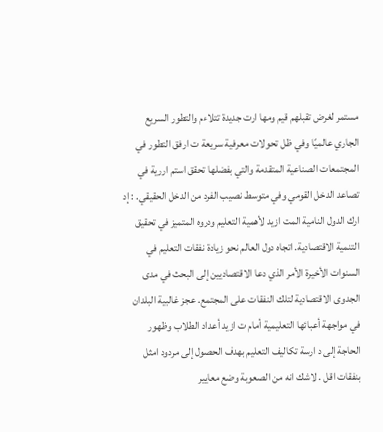مستمر لغرض تقبلهم قيم ومها ارت جديدة تتلاءم والتطور السريع الجاري عالميًا وفي ظل تحولات معرفية سريعة ت ارفق التطور في المجتمعات الصناعية المتقدمة والتي بفضلها تحقق استم اررية في تصاعد الدخل القومي وفي متوسط نصيب الفرد من الدخل الحقيقي. : إد ارك الدول النامية المت ازيد لأهمية التعليم ودروه المتميز في تحقيق التنمية الاقتصادية. اتجاه دول العالم نحو زيادة نفقات التعليم في السنوات الأخيرة الأمر الذي دعا الاقتصاديين إلى البحث في مدى الجدوى الاقتصادية لتلك النفقات على المجتمع. عجز غالبية البلدان في مواجهة أعبائها التعليمية أمام ت ازيد أعداد الطلاب وظهور الحاجة إلى د ارسة تكاليف التعليم بهدف الحصول إلى مردود امثل بنفقات اقل . لاشك انه من الصعوبة وضع معايير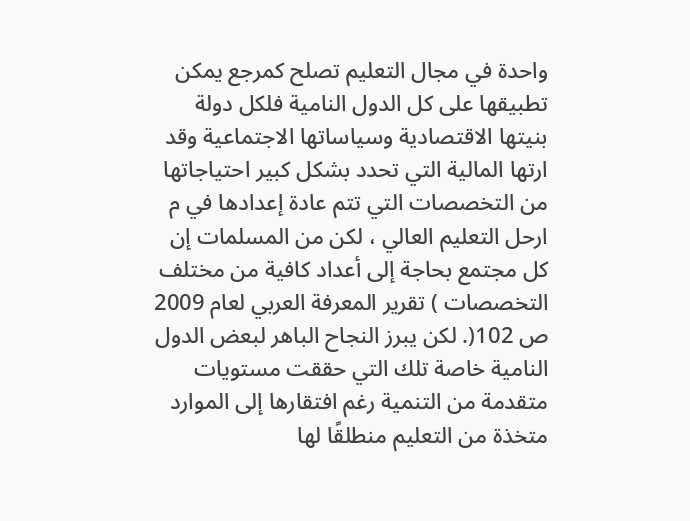واحدة في مجال التعليم تصلح كمرجع يمكن تطبيقها على كل الدول النامية فلكل دولة بنيتها الاقتصادية وسياساتها الاجتماعية وقد ارتها المالية التي تحدد بشكل كبير احتياجاتها من التخصصات التي تتم عادة إعدادها في م ارحل التعليم العالي ، لكن من المسلمات إن كل مجتمع بحاجة إلى أعداد كافية من مختلف التخصصات ) تقرير المعرفة العربي لعام 2009 ص 102(. لكن يبرز النجاح الباهر لبعض الدول النامية خاصة تلك التي حققت مستويات متقدمة من التنمية رغم افتقارها إلى الموارد متخذة من التعليم منطلقًا لها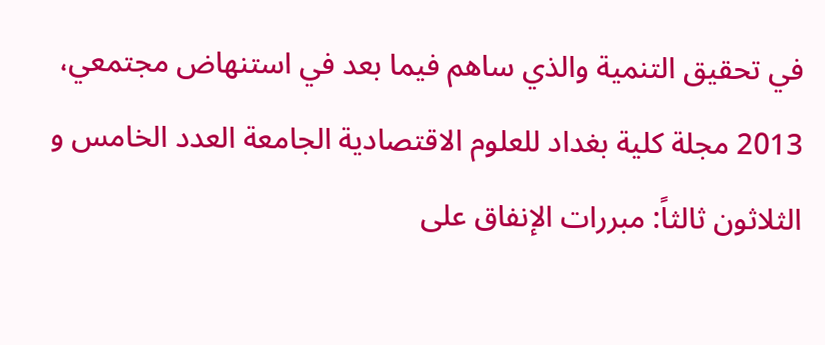في تحقيق التنمية والذي ساهم فيما بعد في استنهاض مجتمعي، 2013 مجلة كلية بغداد للعلوم الاقتصادية الجامعة العدد الخامس و الثلاثون ثالثاً: مبررات الإنفاق على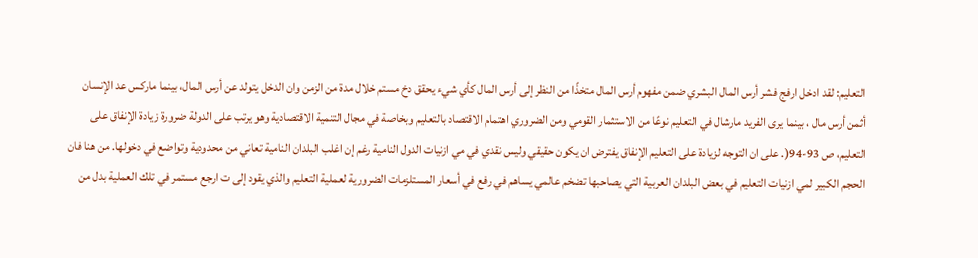التعليم: لقد ادخل ارفج فشر أرس المال البشري ضمن مفهوم أرس المال متخذًا من النظر إلى أرس المال كأي شيء يحقق دخ مستم خلال مدة من الزمن وان الدخل يتولد عن أرس المال، بينما ماركس عد الإنسان أثمن أرس مال ، بينما يرى الفريد مارشال في التعليم نوعًا من الاستثمار القومي ومن الضروري اهتمام الاقتصاد بالتعليم وبخاصة في مجال التنمية الاقتصادية وهو يرتب على الدولة ضرورة زيادة الإنفاق على التعليم، ص 93-94(. على ان التوجه لزيادة على التعليم الإنفاق يفترض ان يكون حقيقي وليس نقدي في مي ازنيات الدول النامية رغم إن اغلب البلدان النامية تعاني من محدودية وتواضع في دخولها. من هنا فان الحجم الكبير لمي ازنيات التعليم في بعض البلدان العربية التي يصاحبها تضخم عالمي يساهم في رفع في أسعار المستلزمات الضرورية لعملية التعليم والذي يقود إلى ت ارجع مستمر في تلك العملية بدل من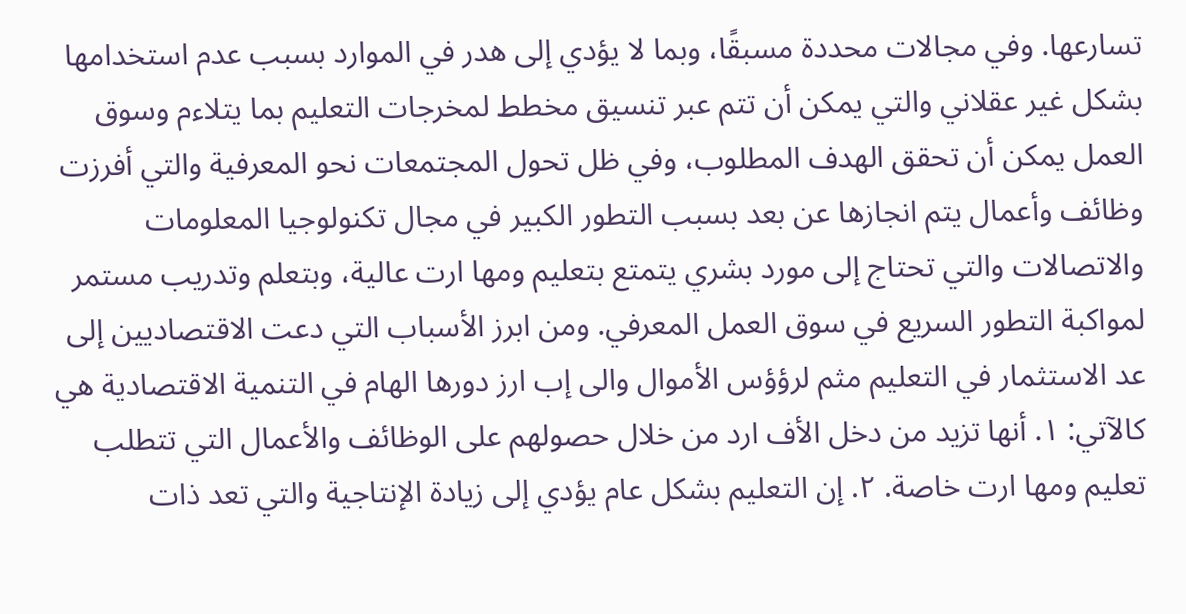تسارعها. وفي مجالات محددة مسبقًا، وبما لا يؤدي إلى هدر في الموارد بسبب عدم استخدامها بشكل غير عقلاني والتي يمكن أن تتم عبر تنسيق مخطط لمخرجات التعليم بما يتلاءم وسوق العمل يمكن أن تحقق الهدف المطلوب، وفي ظل تحول المجتمعات نحو المعرفية والتي أفرزت وظائف وأعمال يتم انجازها عن بعد بسبب التطور الكبير في مجال تكنولوجيا المعلومات والاتصالات والتي تحتاج إلى مورد بشري يتمتع بتعليم ومها ارت عالية، وبتعلم وتدريب مستمر لمواكبة التطور السريع في سوق العمل المعرفي. ومن ابرز الأسباب التي دعت الاقتصاديين إلى عد الاستثمار في التعليم مثم لرؤؤس الأموال والى إب ارز دورها الهام في التنمية الاقتصادية هي كالآتي: ۱. أنها تزيد من دخل الأف ارد من خلال حصولهم على الوظائف والأعمال التي تتطلب تعليم ومها ارت خاصة. ۲. إن التعليم بشكل عام يؤدي إلى زيادة الإنتاجية والتي تعد ذات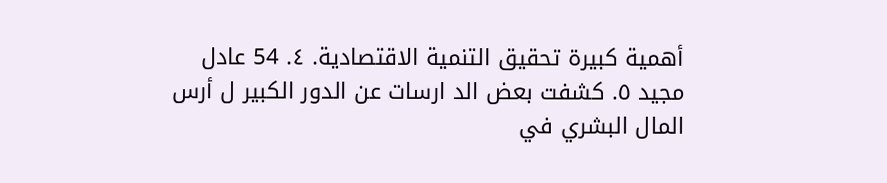أهمية كبيرة تحقيق التنمية الاقتصادية. ٤. 54 عادل مجيد ٥. كشفت بعض الد ارسات عن الدور الكبير ل أرس المال البشري في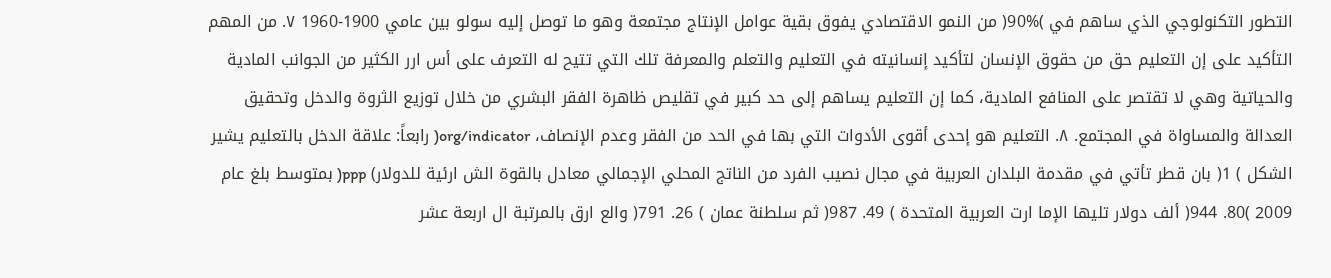التطور التكنولوجي الذي ساهم في )%90( من النمو الاقتصادي يفوق بقية عوامل الإنتاج مجتمعة وهو ما توصل إليه سولو بين عامي 1900-1960 ۷. من المهم التأكيد على إن التعليم حق من حقوق الإنسان لتأكيد إنسانيته في التعليم والتعلم والمعرفة تلك التي تتيح له التعرف على أس ارر الكثير من الجوانب المادية والحياتية وهي لا تقتصر على المنافع المادية، كما إن التعليم يساهم إلى حد كبير في تقليص ظاهرة الفقر البشري من خلال توزيع الثروة والدخل وتحقيق العدالة والمساواة في المجتمع. ۸. التعليم هو إحدى أقوى الأدوات التي بها في الحد من الفقر وعدم الإنصاف، org/indicator( رابعاً: علاقة الدخل بالتعليم يشير الشكل ) 1( بان قطر تأتي في مقدمة البلدان العربية في مجال نصيب الفرد من الناتج المحلي الإجمالي معادل بالقوة الش ارئية للدولار) ppp( بمتوسط بلغ عام 2009 )80. 944( ألف دولار تليها الإما ارت العربية المتحدة ) 49. 987( ثم سلطنة عمان ) 26. 791( والع ارق بالمرتبة ال اربعة عشر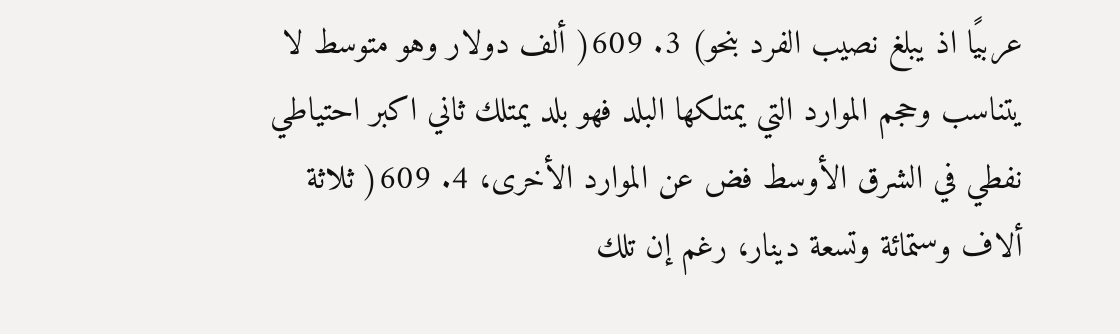عربيًا اذ يبلغ نصيب الفرد بنحو) 3. 609( ألف دولار وهو متوسط لا يتناسب وحجم الموارد التي يمتلكها البلد فهو بلد يمتلك ثاني اكبر احتياطي نفطي في الشرق الأوسط فض عن الموارد الأخرى، 4. 609( ثلاثة ألاف وستمائة وتسعة دينار، رغم إن تلك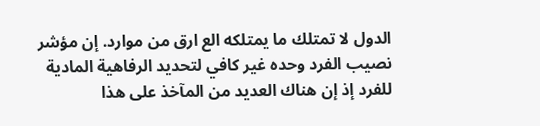الدول لا تمتلك ما يمتلكه الع ارق من موارد. إن مؤشر نصيب الفرد وحده غير كافي لتحديد الرفاهية المادية للفرد إذ إن هناك العديد من المآخذ على هذا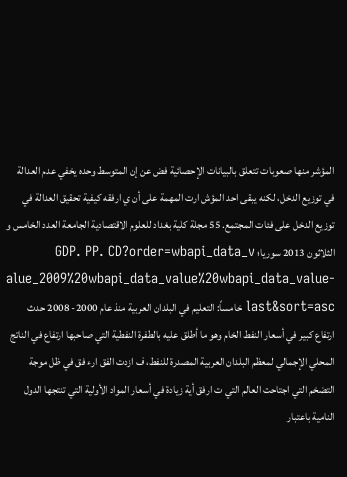المؤشر منها صعوبات تتعلق بالبيانات الإحصائية فض عن إن المتوسط وحده يخفي عدم العدالة في توزيع الدخل، لكنه يبقى احد المؤش ارت المهمة على أن ي ارفقه كيفية تحقيق العدالة في توزيع الدخل على فئات المجتمع. 55 مجلة كلية بغداد للعلوم الاقتصادية الجامعة العدد الخامس و الثلاثون 2013 سوريا؛ GDP. PP. CD?order=wbapi_data_v alue_2009%20wbapi_data_value%20wbapi_data_value-last&sort=asc خامساً: التعليم في البلدان العربية منذ عام 2000- 2008 حدث ارتفاع كبير في أسعار النفط الخام وهو ما أطلق عليه بالطفرة النفطية التي صاحبها ارتفاع في الناتج المحلي الإجمالي لمعظم البلدان العربية المصدرة للنفط، ف ازدت الفق ارء فق في ظل موجة التضخم التي اجتاحت العالم التي ت ارفق أية زيادة في أسعار المواد الأولية التي تنتجها الدول النامية باعتبار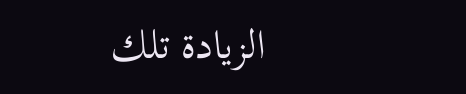الزيادة تلك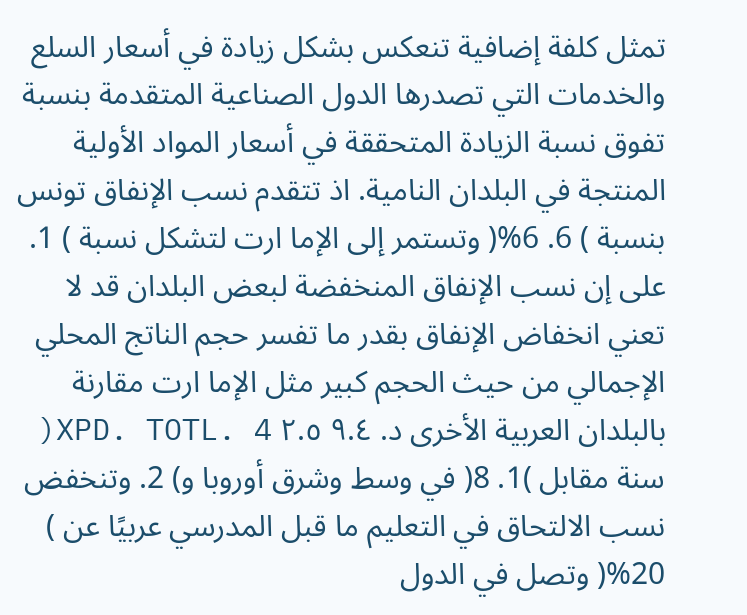تمثل كلفة إضافية تنعكس بشكل زيادة في أسعار السلع والخدمات التي تصدرها الدول الصناعية المتقدمة بنسبة تفوق نسبة الزيادة المتحققة في أسعار المواد الأولية المنتجة في البلدان النامية. اذ تتقدم نسب الإنفاق تونس بنسبة ) 6. 6%( وتستمر إلى الإما ارت لتشكل نسبة ) 1. على إن نسب الإنفاق المنخفضة لبعض البلدان قد لا تعني انخفاض الإنفاق بقدر ما تفسر حجم الناتج المحلي الإجمالي من حيث الحجم كبير مثل الإما ارت مقارنة بالبلدان العربية الأخرى د. ۹.٤ ۲.٥ XPD. TOTL. 4( سنة مقابل )1. 8( في وسط وشرق أوروبا و) 2. وتنخفض نسب الالتحاق في التعليم ما قبل المدرسي عربيًا عن ) 20%( وتصل في الدول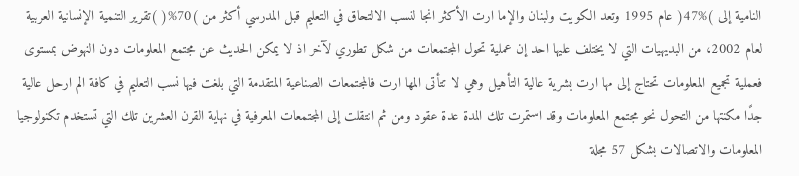النامية إلى )%47( عام 1995 وتعد الكويت ولبنان والإما ارت الأكثر انجا لنسب الالتحاق في التعليم قبل المدرسي أكثر من )70%( )تقرير التنمية الإنسانية العربية لعام 2002، من البديهيات التي لا يختلف عليها احد إن عملية تحول المجتمعات من شكل تطوري لآخر اذ لا يمكن الحديث عن مجتمع المعلومات دون النهوض بمستوى فعملية تجميع المعلومات تحتاج إلى مها ارت بشرية عالية التأهيل وهي لا تتأتى المها ارت فالمجتمعات الصناعية المتقدمة التي بلغت فيها نسب التعليم في كافة الم ارحل عالية جدًا مكنتها من التحول نحو مجتمع المعلومات وقد استمرت تلك المدة عدة عقود ومن ثم انتقلت إلى المجتمعات المعرفية في نهاية القرن العشرين تلك التي تستخدم تكنولوجيا المعلومات والاتصالات بشكل 57 مجلة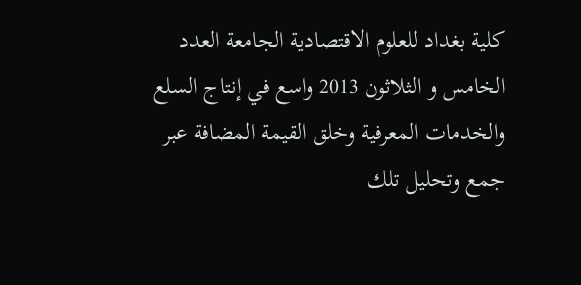كلية بغداد للعلوم الاقتصادية الجامعة العدد الخامس و الثلاثون 2013 واسع في إنتاج السلع والخدمات المعرفية وخلق القيمة المضافة عبر جمع وتحليل تلك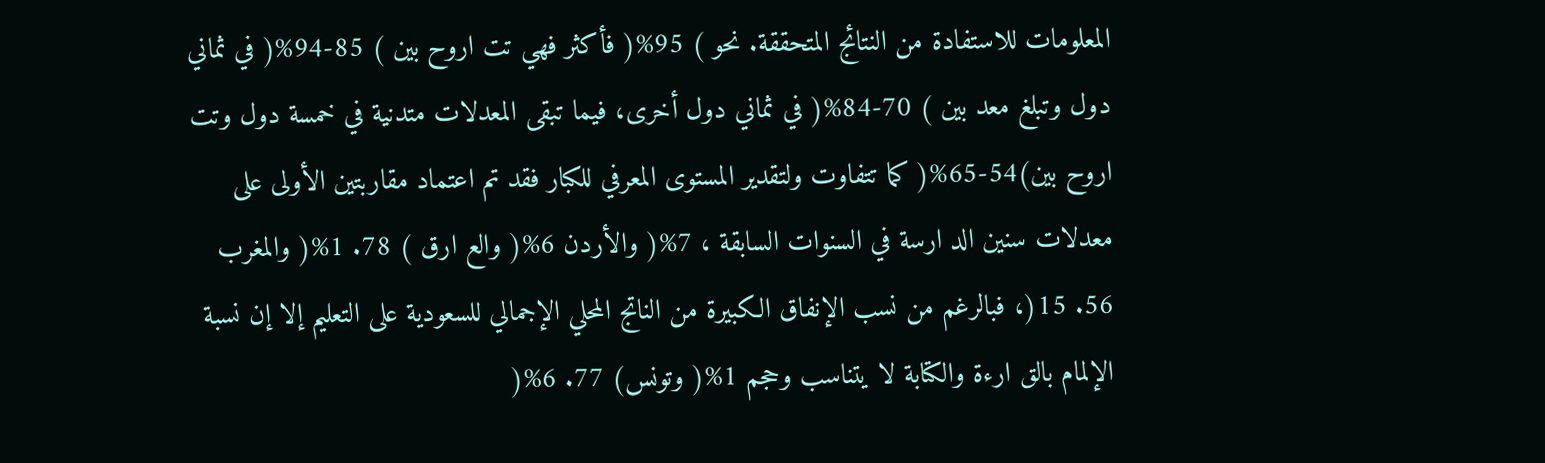المعلومات للاستفادة من النتائج المتحققة. نحو ) 95%( فأكثر فهي تت اروح بين ) 85-94%( في ثماني دول وتبلغ معد بين ) 70-84%( في ثماني دول أخرى، فيما تبقى المعدلات متدنية في خمسة دول وتت اروح بين)54-65%( كما تتفاوت ولتقدير المستوى المعرفي للكبار فقد تم اعتماد مقاربتين الأولى على معدلات سنين الد ارسة في السنوات السابقة ، 7%( والأردن 6%( والع ارق ) 78. 1%( والمغرب 56. 15(، فبالرغم من نسب الإنفاق الكبيرة من الناتج المحلي الإجمالي للسعودية على التعليم إلا إن نسبة الإلمام بالق ارءة والكتابة لا يتناسب وحجم 1%( وتونس) 77. 6%(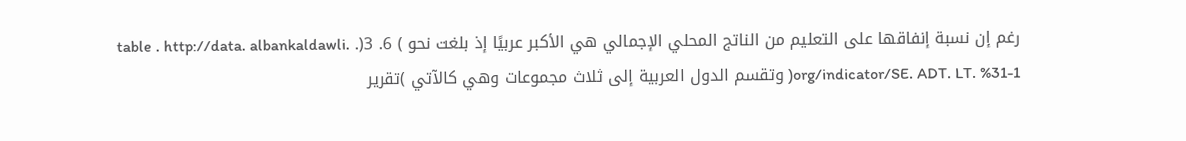رغم إن نسبة إنفاقها على التعليم من الناتج المحلي الإجمالي هي الأكبر عربيًا إذ بلغت نحو ) 6. 3(. table . http://data. albankaldawli. org/indicator/SE. ADT. LT. %31-1( وتقسم الدول العربية إلى ثلاث مجموعات وهي كالآتي )تقرير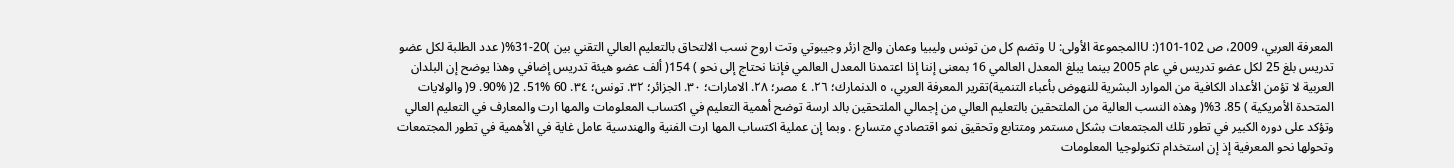المعرفة العربي، 2009، ص 102-101(: Uالمجموعة الأولى: U وتضم كل من تونس وليبيا وعمان والج ازئر وجيبوتي وتت اروح نسب الالتحاق بالتعليم العالي التقني بين )20-31%( عدد الطلبة لكل عضو تدريس بلغ 25 لكل عضو تدريس في عام 2005 بينما يبلغ المعدل العالمي 16 بمعنى إننا إذا اعتمدنا المعدل العالمي فإننا نحتاج إلى نحو ) 154( ألف عضو هيئة تدريس إضافي وهذا يوضح إن البلدان العربية لا تؤمن الأعداد الكافية من الموارد البشرية للنهوض بأعباء التنمية)تقرير المعرفة العربي، ٥ الدنمارك؛ ۲٦. ٤ مصر؛ ۲۸. الامارات؛ ۳۰. الجزائر؛ ۳۲. تونس؛ ۳٤. 60 %51. 2( %90. 9( والولايات المتحدة الأمريكية ) 85. 3%( وهذه النسب العالية من الملتحقين بالتعليم العالي من إجمالي الملتحقين بالد ارسة توضح أهمية التعليم في اكتساب المعلومات والمها ارت والمعارف في التعليم العالي وتؤكد على دوره الكبير في تطور تلك المجتمعات بشكل مستمر ومتتابع وتحقيق نمو اقتصادي متسارع . وبما إن عملية اكتساب المها ارت الفنية والهندسية عامل غاية في الأهمية في تطور المجتمعات وتحولها نحو المعرفية إذ إن استخدام تكنولوجيا المعلومات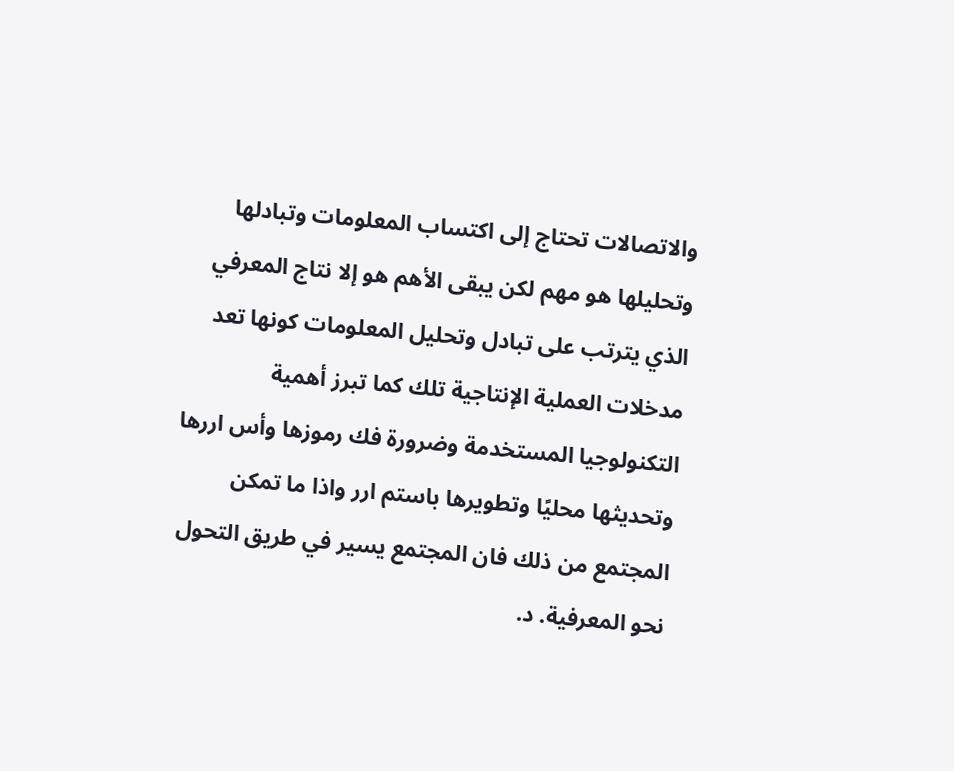والاتصالات تحتاج إلى اكتساب المعلومات وتبادلها وتحليلها هو مهم لكن يبقى الأهم هو إلا نتاج المعرفي الذي يترتب على تبادل وتحليل المعلومات كونها تعد مدخلات العملية الإنتاجية تلك كما تبرز أهمية التكنولوجيا المستخدمة وضرورة فك رموزها وأس اررها وتحديثها محليًا وتطويرها باستم ارر واذا ما تمكن المجتمع من ذلك فان المجتمع يسير في طريق التحول نحو المعرفية. د.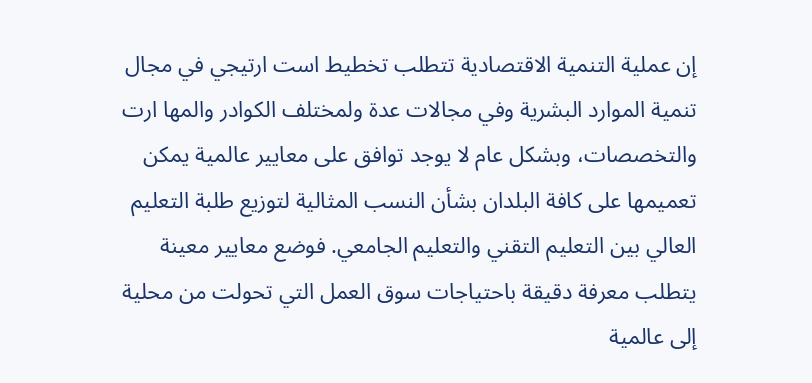إن عملية التنمية الاقتصادية تتطلب تخطيط است ارتيجي في مجال تنمية الموارد البشرية وفي مجالات عدة ولمختلف الكوادر والمها ارت والتخصصات، وبشكل عام لا يوجد توافق على معايير عالمية يمكن تعميمها على كافة البلدان بشأن النسب المثالية لتوزيع طلبة التعليم العالي بين التعليم التقني والتعليم الجامعي. فوضع معايير معينة يتطلب معرفة دقيقة باحتياجات سوق العمل التي تحولت من محلية إلى عالمية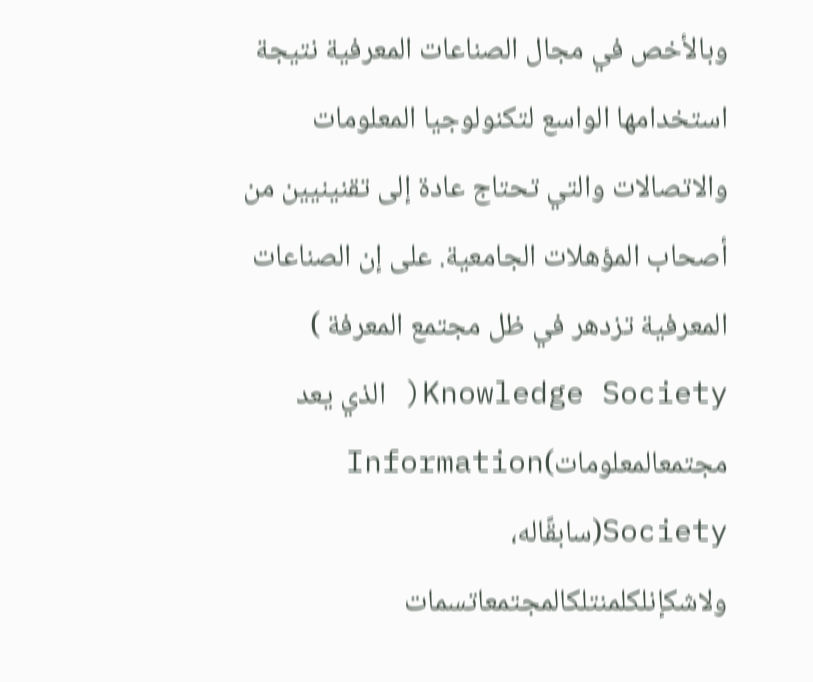وبالأخص في مجال الصناعات المعرفية نتيجة استخدامها الواسع لتكنولوجيا المعلومات والاتصالات والتي تحتاج عادة إلى تقنينيين من أصحاب المؤهلات الجامعية. على إن الصناعات المعرفية تزدهر في ظل مجتمع المعرفة ) Knowledge Society( الذي يعد مجتمعالمعلومات)Information Society(سابقًاله، ولاشكإنلكلمنتلكالمجتمعاتسمات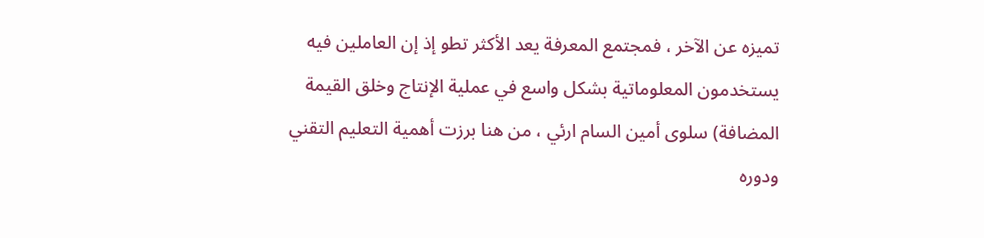تميزه عن الآخر ، فمجتمع المعرفة يعد الأكثر تطو إذ إن العاملين فيه يستخدمون المعلوماتية بشكل واسع في عملية الإنتاج وخلق القيمة المضافة) سلوى أمين السام ارئي ، من هنا برزت أهمية التعليم التقني ودوره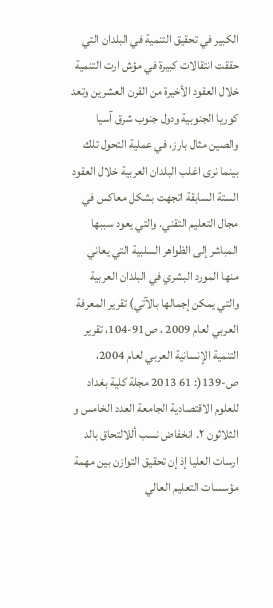الكبير في تحقيق التنمية في البلدان التي حققت انتقالات كبيرة في مؤش ارت التنمية خلال العقود الأخيرة من القرن العشرين وتعد كوريا الجنوبية ودول جنوب شرق آسيا والصين مثال بارز، في عملية التحول تلك بينما نرى اغلب البلدان العربية خلال العقود الستة السابقة اتجهت بشكل معاكس في مجال التعليم التقني. والتي يعود سببها المباشر إلى الظواهر السلبية التي يعاني منها المورد البشري في البلدان العربية والتي يمكن إجمالها بالآتي) تقرير المعرفة العربي لعام 2009 ، ص91-104، تقرير التنمية الإنسانية العربي لعام 2004، ص-139(: 61 2013 مجلة كلية بغداد للعلوم الاقتصادية الجامعة العدد الخامس و الثلاثون ۲. انخفاض نسب أللالتحاق بالد ارسات العليا إذ إن تحقيق التوازن بين مهمة مؤسسات التعليم العالي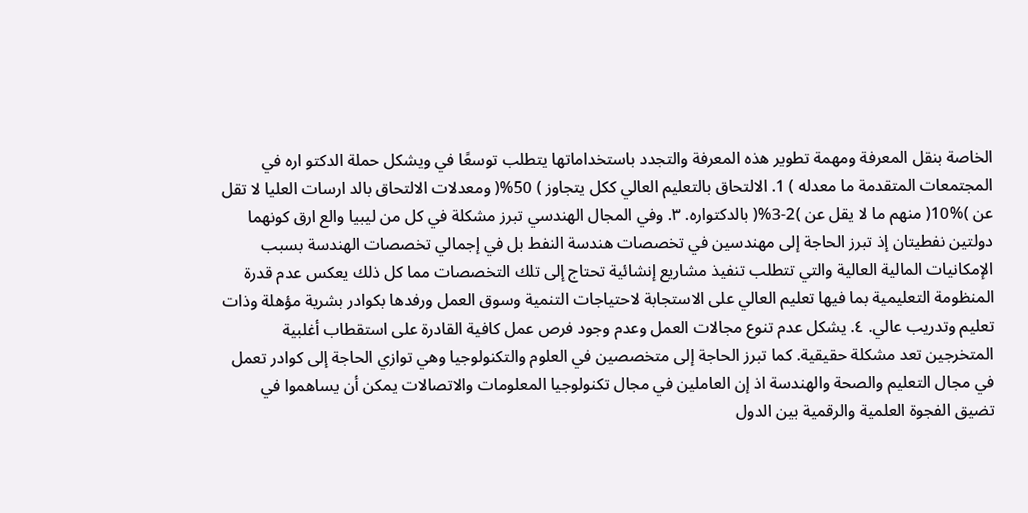الخاصة بنقل المعرفة ومهمة تطوير هذه المعرفة والتجدد باستخداماتها يتطلب توسعًا في ويشكل حملة الدكتو اره في المجتمعات المتقدمة ما معدله ) 1. الالتحاق بالتعليم العالي ككل يتجاوز ) 50%( ومعدلات الالتحاق بالد ارسات العليا لا تقل عن )%10( منهم ما لا يقل عن )2-3%( بالدكتواره. ۳. وفي المجال الهندسي تبرز مشكلة في كل من ليبيا والع ارق كونهما دولتين نفطيتان إذ تبرز الحاجة إلى مهندسين في تخصصات هندسة النفط بل في إجمالي تخصصات الهندسة بسبب الإمكانيات المالية العالية والتي تتطلب تنفيذ مشاريع إنشائية تحتاج إلى تلك التخصصات مما كل ذلك يعكس عدم قدرة المنظومة التعليمية بما فيها تعليم العالي على الاستجابة لاحتياجات التنمية وسوق العمل ورفدها بكوادر بشرية مؤهلة وذات تعليم وتدريب عالي. ٤. يشكل عدم تنوع مجالات العمل وعدم وجود فرص عمل كافية القادرة على استقطاب أغلبية المتخرجين تعد مشكلة حقيقية. كما تبرز الحاجة إلى متخصصين في العلوم والتكنولوجيا وهي توازي الحاجة إلى كوادر تعمل في مجال التعليم والصحة والهندسة اذ إن العاملين في مجال تكنولوجيا المعلومات والاتصالات يمكن أن يساهموا في تضيق الفجوة العلمية والرقمية بين الدول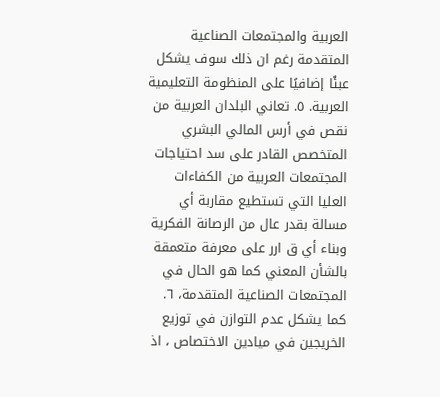العربية والمجتمعات الصناعية المتقدمة رغم ان ذلك سوف يشكل عبئًا إضافيًا على المنظومة التعليمية العربية. ٥. تعاني البلدان العربية من نقص في أرس المالي البشري المتخصص القادر على سد احتياجات المجتمعات العربية من الكفاءات العليا التي تستطيع مقاربة أي مسالة بقدر عال من الرصانة الفكرية وبناء أي ق ارر على معرفة متعمقة بالشأن المعني كما هو الحال في المجتمعات الصناعية المتقدمة، ٦. كما يشكل عدم التوازن في توزيع الخريجين في ميادين الاختصاص ، اذ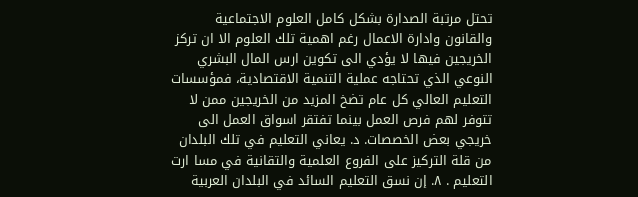تحتل مرتبة الصدارة بشكل كامل العلوم الاجتماعية والقانون وادارة الاعمال رغم اهمية تلك العلوم الا ان تركز الخريجين فيها لا يؤدي الى تكوين ارس المال البشري النوعي الذي تحتاجه عملية التنمية الاقتصادية، فمؤسسات التعليم العالي كل عام تضخ المزيد من الخريجين ممن لا تتوفر لهم فرص العمل بينما تفتقر اسواق العمل الى خريجي بعض الخصصات. د. يعاني التعليم في تلك البلدان من قلة التركيز على الفروع العلمية والتقانية في مسا ارت التعليم . ۸. إن نسق التعليم السائد في البلدان العربية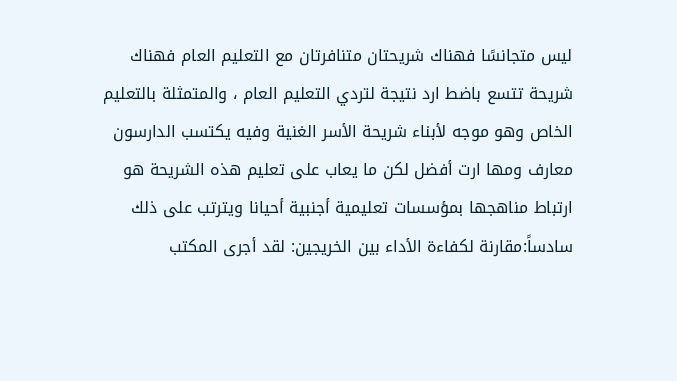ليس متجانسًا فهناك شريحتان متنافرتان مع التعليم العام فهناك شريحة تتسع باضط ارد نتيجة لتردي التعليم العام ، والمتمثلة بالتعليم الخاص وهو موجه لأبناء شريحة الأسر الغنية وفيه يكتسب الدارسون معارف ومها ارت أفضل لكن ما يعاب على تعليم هذه الشريحة هو ارتباط مناهجها بمؤسسات تعليمية أجنبية أحيانا ويترتب على ذلك سادساً:مقارنة لكفاءة الأداء بين الخريجين: لقد أجرى المكتب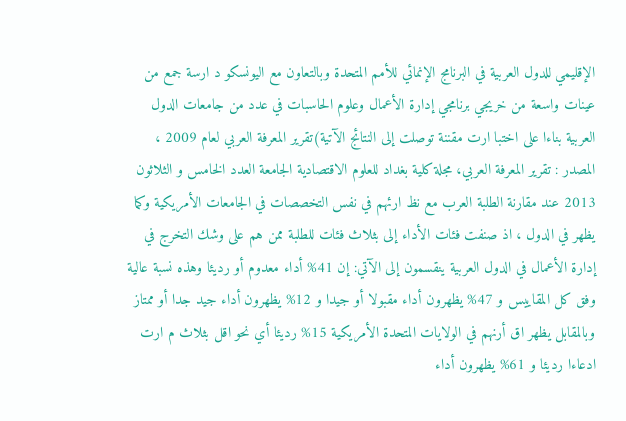الإقليمي للدول العربية في البرنامج الإنمائي للأمم المتحدة وبالتعاون مع اليونسكو د ارسة جمع من عينات واسعة من خريجي برنامجي إدارة الأعمال وعلوم الحاسبات في عدد من جامعات الدول العربية بناءا على اختبا ارت مقننة توصلت إلى النتائج الآتية)تقرير المعرفة العربي لعام 2009 ، المصدر : تقرير المعرفة العربي، مجلة كلية بغداد للعلوم الاقتصادية الجامعة العدد الخامس و الثلاثون 2013 عند مقارنة الطلبة العرب مع نظ ارئهم في نفس التخصصات في الجامعات الأمريكية وكما يظهر في الدول ، اذ صنفت فئات الأداء إلى بثلاث فئات للطلبة ممن هم على وشك التخرج في إدارة الأعمال في الدول العربية ينقسمون إلى الآتي: إن 41% أداء معدوم أو رديئا وهذه نسبة عالية وفق كل المقاييس و 47% يظهرون أداء مقبولا أو جيدا و 12% يظهرون أداء جيد جدا أو ممتاز وبالمقابل يظهر اق أرنهم في الولايات المتحدة الأمريكية 15% رديئا أي نحو اقل بثلاث م ارت ادعاءا رديئا و 61% يظهرون أداء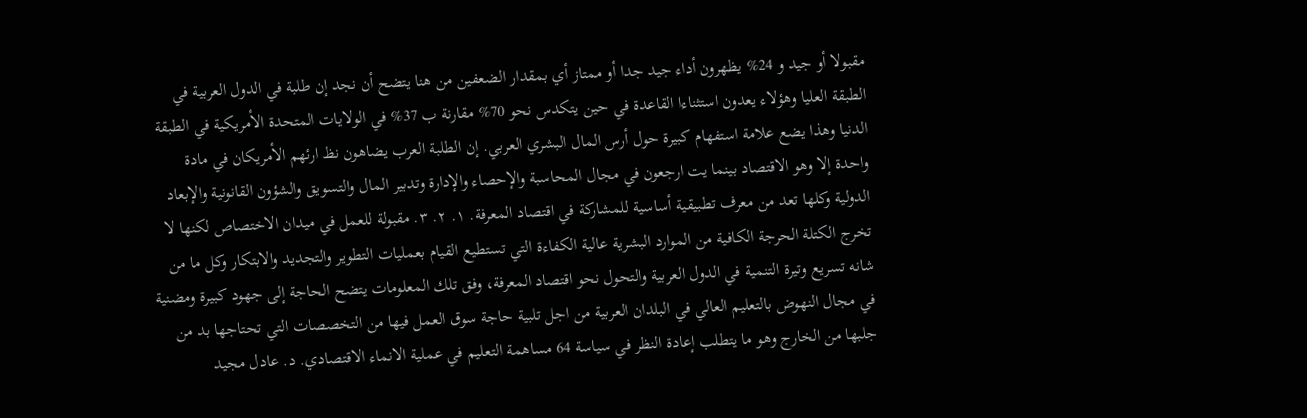مقبولا أو جيد و 24% يظهرون أداء جيد جدا أو ممتاز أي بمقدار الضعفين من هنا يتضح أن نجد إن طلبة في الدول العربية في الطبقة العليا وهؤلاء يعدون استثناءا القاعدة في حين يتكدس نحو 70% مقارنة ب 37% في الولايات المتحدة الأمريكية في الطبقة الدنيا وهذا يضع علامة استفهام كبيرة حول أرس المال البشري العربي. إن الطلبة العرب يضاهون نظ ارئهم الأمريكان في مادة واحدة إلا وهو الاقتصاد بينما يت ارجعون في مجال المحاسبة والإحصاء والإدارة وتدبير المال والتسويق والشؤون القانونية والإبعاد الدولية وكلها تعد من معرف تطبيقية أساسية للمشاركة في اقتصاد المعرفة. ۱. ۲. ۳. مقبولة للعمل في ميدان الاختصاص لكنها لا تخرج الكتلة الحرجة الكافية من الموارد البشرية عالية الكفاءة التي تستطيع القيام بعمليات التطوير والتجديد والابتكار وكل ما من شانه تسريع وتيرة التنمية في الدول العربية والتحول نحو اقتصاد المعرفة، وفق تلك المعلومات يتضح الحاجة إلى جهود كبيرة ومضنية في مجال النهوض بالتعليم العالي في البلدان العربية من اجل تلبية حاجة سوق العمل فيها من التخصصات التي تحتاجها بد من جلبها من الخارج وهو ما يتطلب إعادة النظر في سياسة 64 مساهمة التعليم في عملية الانماء الاقتصادي. د. عادل مجيد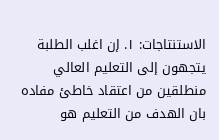الاستنتاجات: ۱. إن اغلب الطلبة يتجهون إلى التعليم العالي منطلقين من اعتقاد خاطئ مفاده بان الهدف من التعليم هو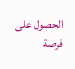الحصول على فرصة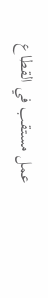عمل مستقب في القطاع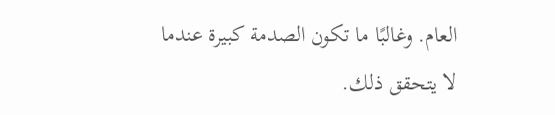العام. وغالبًا ما تكون الصدمة كبيرة عندما لا يتحقق ذلك.